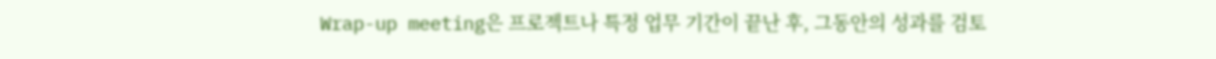Wrap-up meeting은 프로젝트나 특정 업무 기간이 끝난 후, 그동안의 성과를 검토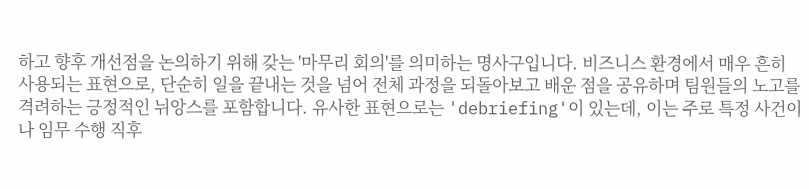하고 향후 개선점을 논의하기 위해 갖는 '마무리 회의'를 의미하는 명사구입니다. 비즈니스 환경에서 매우 흔히 사용되는 표현으로, 단순히 일을 끝내는 것을 넘어 전체 과정을 되돌아보고 배운 점을 공유하며 팀원들의 노고를 격려하는 긍정적인 뉘앙스를 포함합니다. 유사한 표현으로는 'debriefing'이 있는데, 이는 주로 특정 사건이나 임무 수행 직후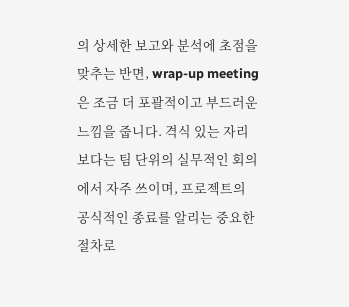의 상세한 보고와 분석에 초점을 맞추는 반면, wrap-up meeting은 조금 더 포괄적이고 부드러운 느낌을 줍니다. 격식 있는 자리보다는 팀 단위의 실무적인 회의에서 자주 쓰이며, 프로젝트의 공식적인 종료를 알리는 중요한 절차로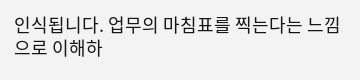인식됩니다. 업무의 마침표를 찍는다는 느낌으로 이해하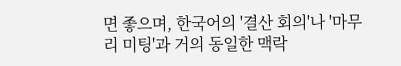면 좋으며, 한국어의 '결산 회의'나 '마무리 미팅'과 거의 동일한 맥락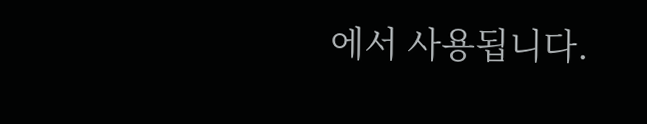에서 사용됩니다.